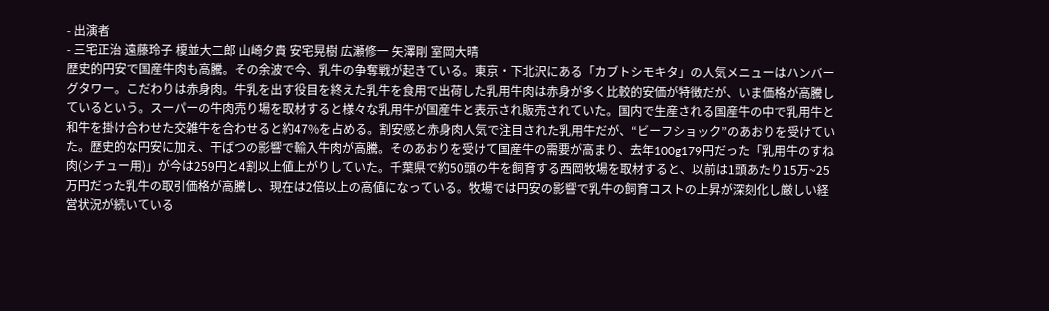- 出演者
- 三宅正治 遠藤玲子 榎並大二郎 山崎夕貴 安宅晃樹 広瀬修一 矢澤剛 室岡大晴
歴史的円安で国産牛肉も高騰。その余波で今、乳牛の争奪戦が起きている。東京・下北沢にある「カブトシモキタ」の人気メニューはハンバーグタワー。こだわりは赤身肉。牛乳を出す役目を終えた乳牛を食用で出荷した乳用牛肉は赤身が多く比較的安価が特徴だが、いま価格が高騰しているという。スーパーの牛肉売り場を取材すると様々な乳用牛が国産牛と表示され販売されていた。国内で生産される国産牛の中で乳用牛と和牛を掛け合わせた交雑牛を合わせると約47%を占める。割安感と赤身肉人気で注目された乳用牛だが、“ビーフショック”のあおりを受けていた。歴史的な円安に加え、干ばつの影響で輸入牛肉が高騰。そのあおりを受けて国産牛の需要が高まり、去年100g179円だった「乳用牛のすね肉(シチュー用)」が今は259円と4割以上値上がりしていた。千葉県で約50頭の牛を飼育する西岡牧場を取材すると、以前は1頭あたり15万~25万円だった乳牛の取引価格が高騰し、現在は2倍以上の高値になっている。牧場では円安の影響で乳牛の飼育コストの上昇が深刻化し厳しい経営状況が続いている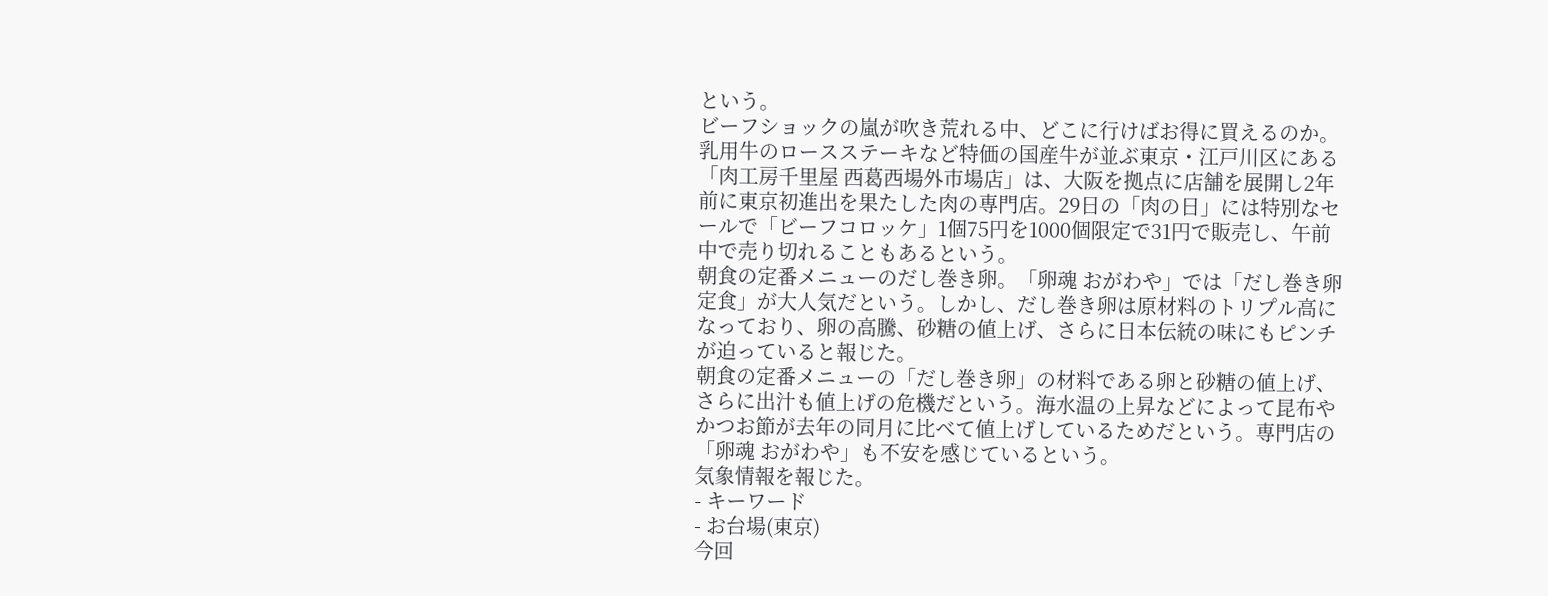という。
ビーフショックの嵐が吹き荒れる中、どこに行けばお得に買えるのか。乳用牛のロースステーキなど特価の国産牛が並ぶ東京・江戸川区にある「肉工房千里屋 西葛西場外市場店」は、大阪を拠点に店舗を展開し2年前に東京初進出を果たした肉の専門店。29日の「肉の日」には特別なセールで「ビーフコロッケ」1個75円を1000個限定で31円で販売し、午前中で売り切れることもあるという。
朝食の定番メニューのだし巻き卵。「卵魂 おがわや」では「だし巻き卵定食」が大人気だという。しかし、だし巻き卵は原材料のトリプル高になっており、卵の高騰、砂糖の値上げ、さらに日本伝統の味にもピンチが迫っていると報じた。
朝食の定番メニューの「だし巻き卵」の材料である卵と砂糖の値上げ、さらに出汁も値上げの危機だという。海水温の上昇などによって昆布やかつお節が去年の同月に比べて値上げしているためだという。専門店の「卵魂 おがわや」も不安を感じているという。
気象情報を報じた。
- キーワード
- お台場(東京)
今回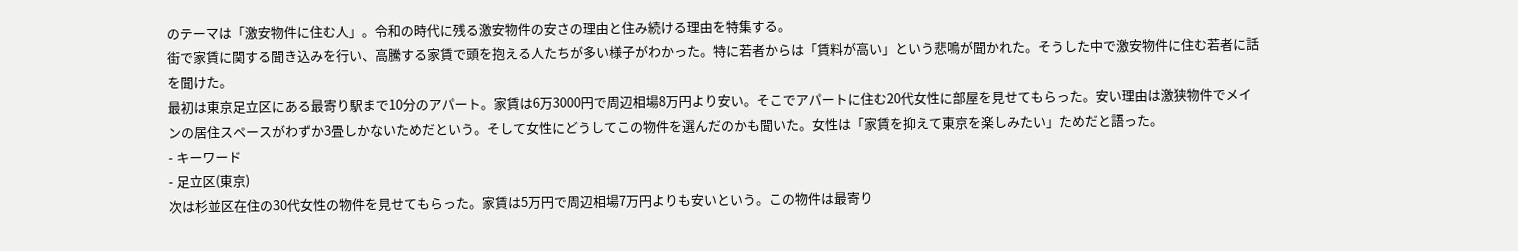のテーマは「激安物件に住む人」。令和の時代に残る激安物件の安さの理由と住み続ける理由を特集する。
街で家賃に関する聞き込みを行い、高騰する家賃で頭を抱える人たちが多い様子がわかった。特に若者からは「賃料が高い」という悲鳴が聞かれた。そうした中で激安物件に住む若者に話を聞けた。
最初は東京足立区にある最寄り駅まで10分のアパート。家賃は6万3000円で周辺相場8万円より安い。そこでアパートに住む20代女性に部屋を見せてもらった。安い理由は激狭物件でメインの居住スペースがわずか3畳しかないためだという。そして女性にどうしてこの物件を選んだのかも聞いた。女性は「家賃を抑えて東京を楽しみたい」ためだと語った。
- キーワード
- 足立区(東京)
次は杉並区在住の30代女性の物件を見せてもらった。家賃は5万円で周辺相場7万円よりも安いという。この物件は最寄り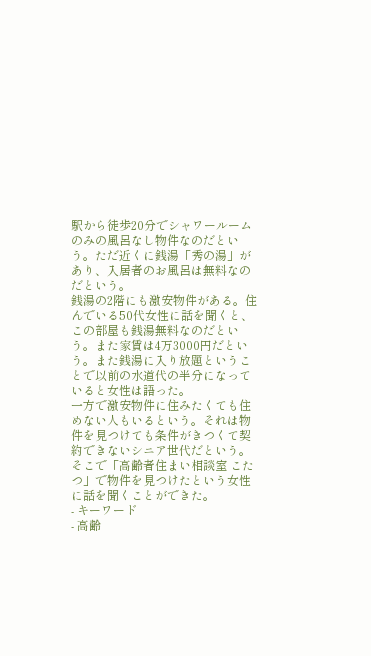駅から徒歩20分でシャワールームのみの風呂なし物件なのだという。ただ近くに銭湯「秀の湯」があり、入居者のお風呂は無料なのだという。
銭湯の2階にも激安物件がある。住んでいる50代女性に話を聞くと、この部屋も銭湯無料なのだという。また家賃は4万3000円だという。また銭湯に入り放題ということで以前の水道代の半分になっていると女性は語った。
一方で激安物件に住みたくても住めない人もいるという。それは物件を見つけても条件がきつくて契約できないシニア世代だという。そこで「高齢者住まい相談室 こたつ」で物件を見つけたという女性に話を聞くことができた。
- キーワード
- 高齢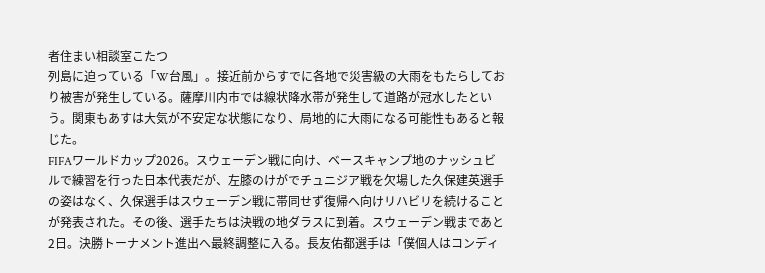者住まい相談室こたつ
列島に迫っている「W台風」。接近前からすでに各地で災害級の大雨をもたらしており被害が発生している。薩摩川内市では線状降水帯が発生して道路が冠水したという。関東もあすは大気が不安定な状態になり、局地的に大雨になる可能性もあると報じた。
FIFAワールドカップ2026。スウェーデン戦に向け、ベースキャンプ地のナッシュビルで練習を行った日本代表だが、左膝のけがでチュニジア戦を欠場した久保建英選手の姿はなく、久保選手はスウェーデン戦に帯同せず復帰へ向けリハビリを続けることが発表された。その後、選手たちは決戦の地ダラスに到着。スウェーデン戦まであと2日。決勝トーナメント進出へ最終調整に入る。長友佑都選手は「僕個人はコンディ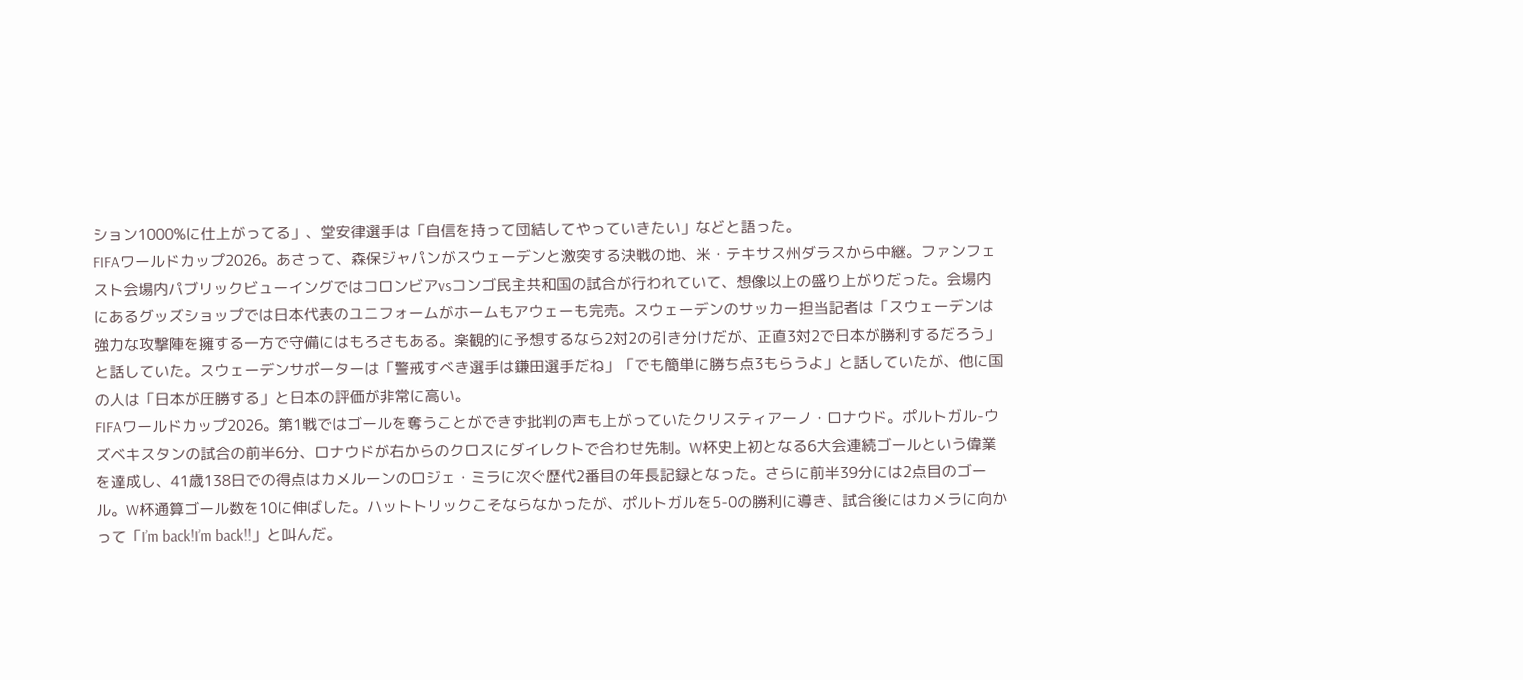ション1000%に仕上がってる」、堂安律選手は「自信を持って団結してやっていきたい」などと語った。
FIFAワールドカップ2026。あさって、森保ジャパンがスウェーデンと激突する決戦の地、米・テキサス州ダラスから中継。ファンフェスト会場内パブリックビューイングではコロンビアvsコンゴ民主共和国の試合が行われていて、想像以上の盛り上がりだった。会場内にあるグッズショップでは日本代表のユニフォームがホームもアウェーも完売。スウェーデンのサッカー担当記者は「スウェーデンは強力な攻撃陣を擁する一方で守備にはもろさもある。楽観的に予想するなら2対2の引き分けだが、正直3対2で日本が勝利するだろう」と話していた。スウェーデンサポーターは「警戒すべき選手は鎌田選手だね」「でも簡単に勝ち点3もらうよ」と話していたが、他に国の人は「日本が圧勝する」と日本の評価が非常に高い。
FIFAワールドカップ2026。第1戦ではゴールを奪うことができず批判の声も上がっていたクリスティアーノ・ロナウド。ポルトガル-ウズベキスタンの試合の前半6分、ロナウドが右からのクロスにダイレクトで合わせ先制。W杯史上初となる6大会連続ゴールという偉業を達成し、41歳138日での得点はカメルーンのロジェ・ミラに次ぐ歴代2番目の年長記録となった。さらに前半39分には2点目のゴール。W杯通算ゴール数を10に伸ばした。ハットトリックこそならなかったが、ポルトガルを5-0の勝利に導き、試合後にはカメラに向かって「I’m back!I’m back!!」と叫んだ。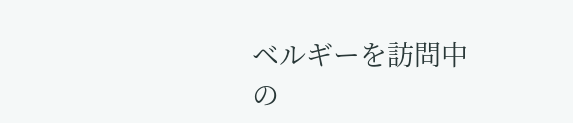ベルギーを訪問中の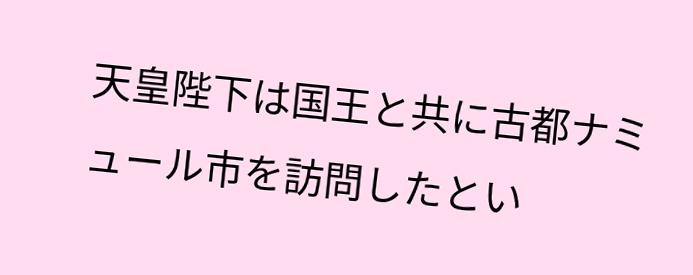天皇陛下は国王と共に古都ナミュール市を訪問したとい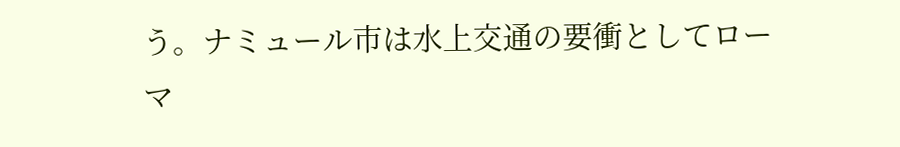う。ナミュール市は水上交通の要衝としてローマ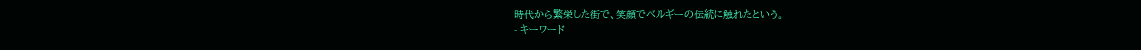時代から繁栄した街で、笑顔でベルギーの伝統に触れたという。
- キーワード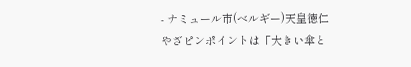- ナミュール市(ベルギー)天皇徳仁
やざピンポイントは「大きい傘と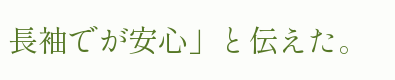長袖でが安心」と伝えた。